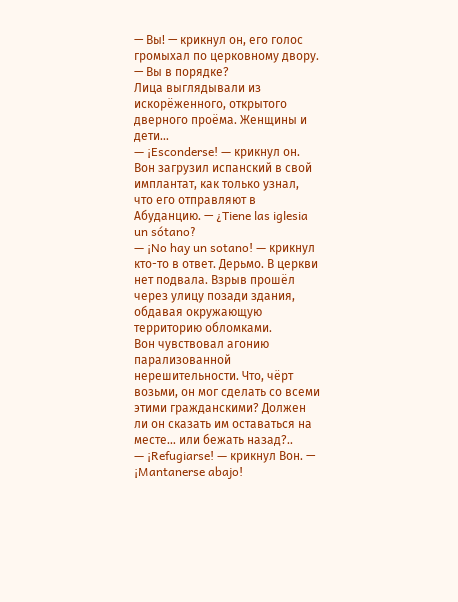— Вы! — крикнул он, его голос громыхал по церковному двору. — Вы в порядке?
Лица выглядывали из искорёженного, открытого дверного проёма. Женщины и дети…
— ¡Esconderse! — крикнул он. Вон загрузил испанский в свой имплантат, как только узнал, что его отправляют в Абуданцию. — ¿Tiene las iglesia un sótano?
— ¡No hay un sotano! — крикнул кто-то в ответ. Дерьмо. В церкви нет подвала. Взрыв прошёл через улицу позади здания, обдавая окружающую территорию обломками.
Вон чувствовал агонию парализованной нерешительности. Что, чёрт возьми, он мог сделать со всеми этими гражданскими? Должен ли он сказать им оставаться на месте… или бежать назад?..
— ¡Refugiarse! — крикнул Вон. — ¡Mantanerse abajo!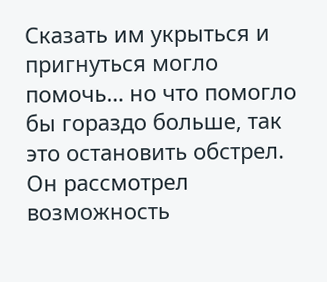Сказать им укрыться и пригнуться могло помочь… но что помогло бы гораздо больше, так это остановить обстрел. Он рассмотрел возможность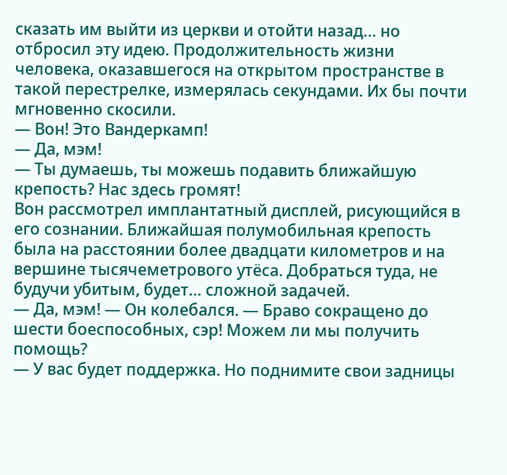сказать им выйти из церкви и отойти назад… но отбросил эту идею. Продолжительность жизни человека, оказавшегося на открытом пространстве в такой перестрелке, измерялась секундами. Их бы почти мгновенно скосили.
— Вон! Это Вандеркамп!
— Да, мэм!
— Ты думаешь, ты можешь подавить ближайшую крепость? Нас здесь громят!
Вон рассмотрел имплантатный дисплей, рисующийся в его сознании. Ближайшая полумобильная крепость была на расстоянии более двадцати километров и на вершине тысячеметрового утёса. Добраться туда, не будучи убитым, будет… сложной задачей.
— Да, мэм! — Он колебался. — Браво сокращено до шести боеспособных, сэр! Можем ли мы получить помощь?
— У вас будет поддержка. Но поднимите свои задницы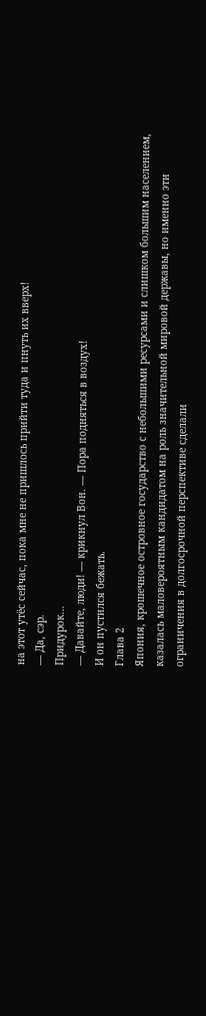на этот утёс сейчас, пока мне не пришлось прийти туда и пнуть их вверх!
— Да, сэр.
Придурок…
— Давайте, люди! — крикнул Вон. — Пора подняться в воздух!
И он пустился бежать.
Глава 2
Япония, крошечное островное государство с небольшими ресурсами и слишком большим населением, казалась маловероятным кандидатом на роль значительной мировой державы, но именно эти ограничения в долгосрочной перспективе сделали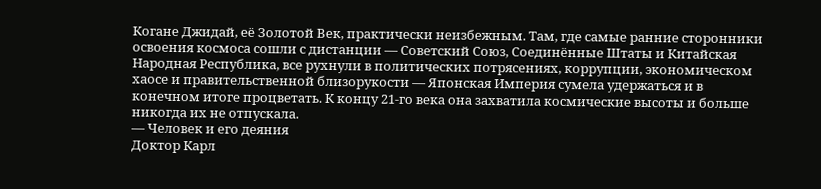Когане Джидай, её Золотой Век, практически неизбежным. Там, где самые ранние сторонники освоения космоса сошли с дистанции — Советский Союз, Соединённые Штаты и Китайская Народная Республика, все рухнули в политических потрясениях, коррупции, экономическом хаосе и правительственной близорукости — Японская Империя сумела удержаться и в конечном итоге процветать. К концу 21-го века она захватила космические высоты и больше никогда их не отпускала.
— Человек и его деяния
Доктор Карл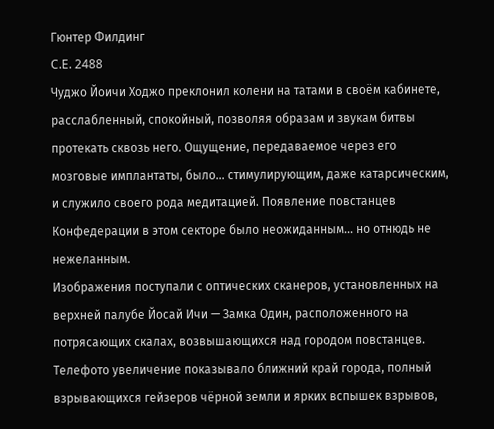Гюнтер Филдинг
C.E. 2488
Чуджо Йоичи Ходжо преклонил колени на татами в своём кабинете, расслабленный, спокойный, позволяя образам и звукам битвы протекать сквозь него. Ощущение, передаваемое через его мозговые имплантаты, было… стимулирующим, даже катарсическим, и служило своего рода медитацией. Появление повстанцев Конфедерации в этом секторе было неожиданным… но отнюдь не нежеланным.
Изображения поступали с оптических сканеров, установленных на верхней палубе Йосай Ичи — Замка Один, расположенного на потрясающих скалах, возвышающихся над городом повстанцев. Телефото увеличение показывало ближний край города, полный взрывающихся гейзеров чёрной земли и ярких вспышек взрывов,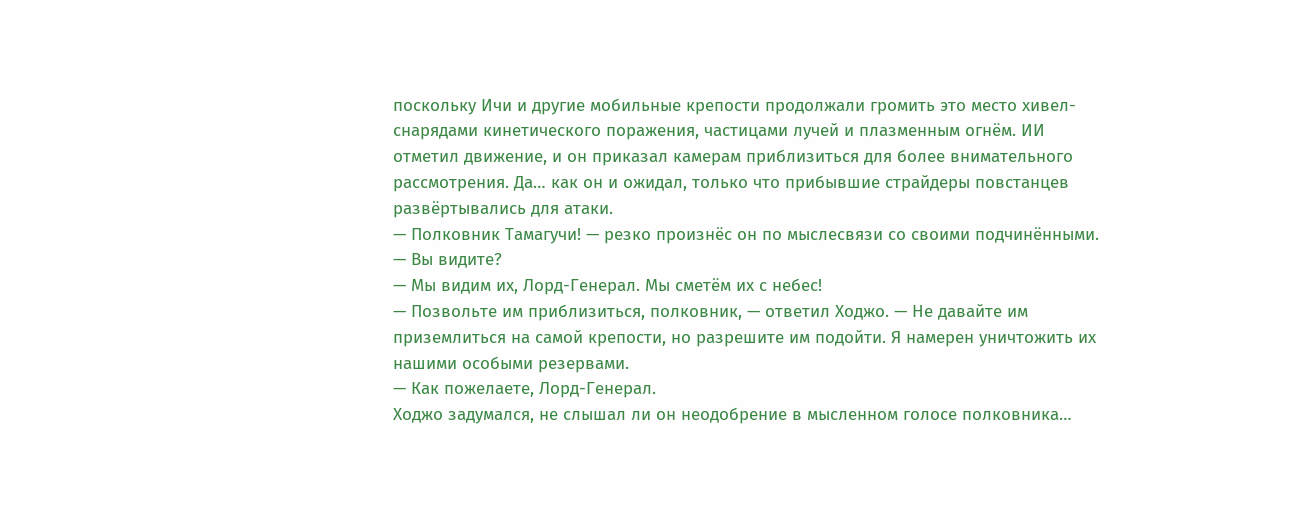поскольку Ичи и другие мобильные крепости продолжали громить это место хивел-снарядами кинетического поражения, частицами лучей и плазменным огнём. ИИ отметил движение, и он приказал камерам приблизиться для более внимательного рассмотрения. Да… как он и ожидал, только что прибывшие страйдеры повстанцев развёртывались для атаки.
— Полковник Тамагучи! — резко произнёс он по мыслесвязи со своими подчинёнными. — Вы видите?
— Мы видим их, Лорд-Генерал. Мы сметём их с небес!
— Позвольте им приблизиться, полковник, — ответил Ходжо. — Не давайте им приземлиться на самой крепости, но разрешите им подойти. Я намерен уничтожить их нашими особыми резервами.
— Как пожелаете, Лорд-Генерал.
Ходжо задумался, не слышал ли он неодобрение в мысленном голосе полковника…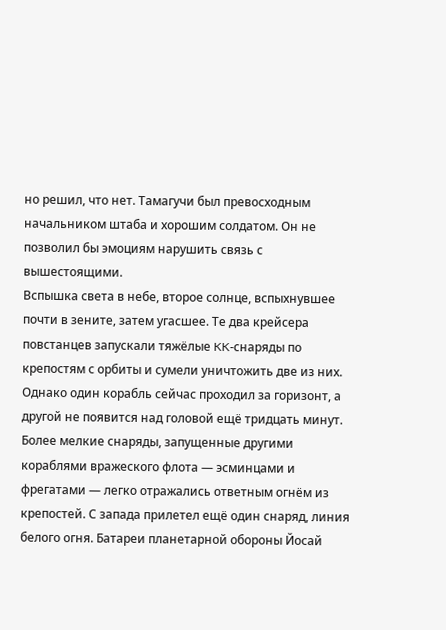но решил, что нет. Тамагучи был превосходным начальником штаба и хорошим солдатом. Он не позволил бы эмоциям нарушить связь с вышестоящими.
Вспышка света в небе, второе солнце, вспыхнувшее почти в зените, затем угасшее. Те два крейсера повстанцев запускали тяжёлые KK-снаряды по крепостям с орбиты и сумели уничтожить две из них. Однако один корабль сейчас проходил за горизонт, а другой не появится над головой ещё тридцать минут. Более мелкие снаряды, запущенные другими кораблями вражеского флота — эсминцами и фрегатами — легко отражались ответным огнём из крепостей. С запада прилетел ещё один снаряд, линия белого огня. Батареи планетарной обороны Йосай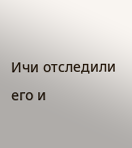Ичи отследили его и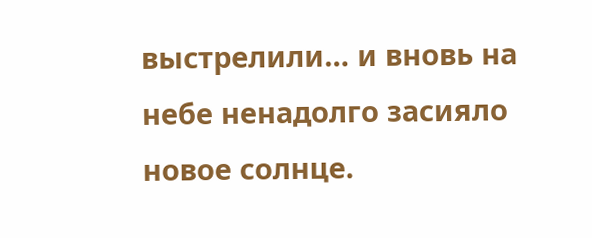выстрелили… и вновь на небе ненадолго засияло новое солнце.